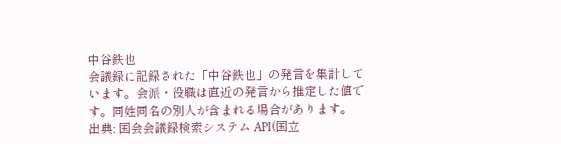中谷鉄也
会議録に記録された「中谷鉄也」の発言を集計しています。会派・役職は直近の発言から推定した値です。同姓同名の別人が含まれる場合があります。
出典: 国会会議録検索システム API(国立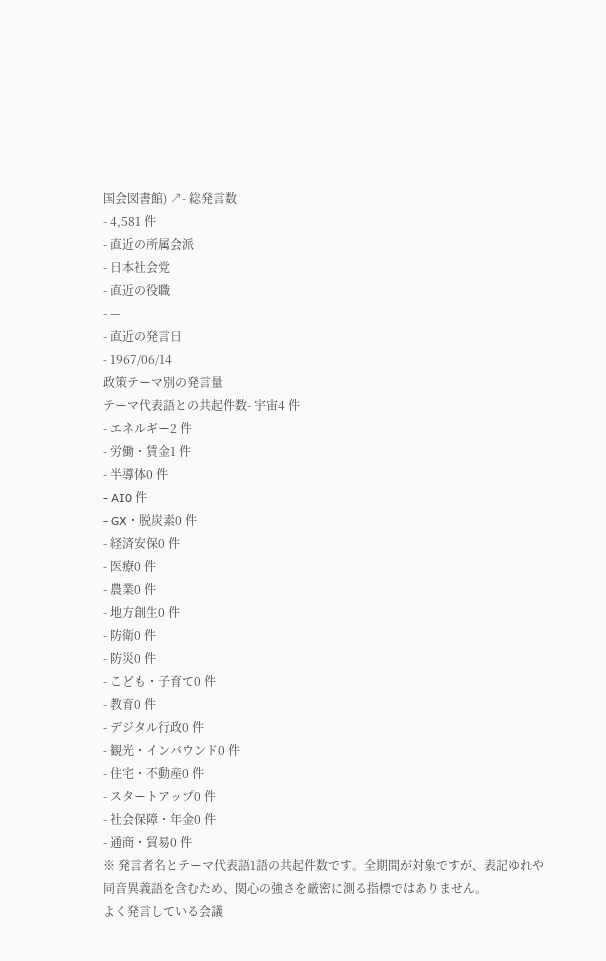国会図書館) ↗- 総発言数
- 4,581 件
- 直近の所属会派
- 日本社会党
- 直近の役職
- —
- 直近の発言日
- 1967/06/14
政策テーマ別の発言量
テーマ代表語との共起件数- 宇宙4 件
- エネルギー2 件
- 労働・賃金1 件
- 半導体0 件
- AI0 件
- GX・脱炭素0 件
- 経済安保0 件
- 医療0 件
- 農業0 件
- 地方創生0 件
- 防衛0 件
- 防災0 件
- こども・子育て0 件
- 教育0 件
- デジタル行政0 件
- 観光・インバウンド0 件
- 住宅・不動産0 件
- スタートアップ0 件
- 社会保障・年金0 件
- 通商・貿易0 件
※ 発言者名とテーマ代表語1語の共起件数です。全期間が対象ですが、表記ゆれや 同音異義語を含むため、関心の強さを厳密に測る指標ではありません。
よく発言している会議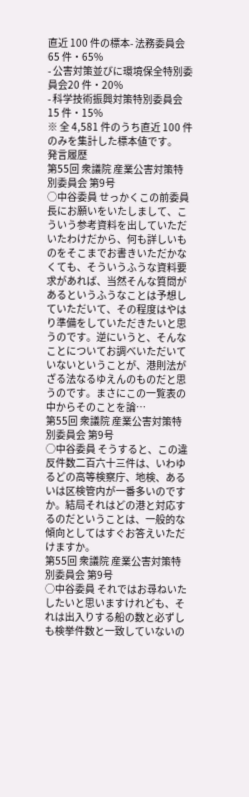直近 100 件の標本- 法務委員会65 件・65%
- 公害対策並びに環境保全特別委員会20 件・20%
- 科学技術振興対策特別委員会15 件・15%
※ 全 4,581 件のうち直近 100 件のみを集計した標本値です。
発言履歴
第55回 衆議院 産業公害対策特別委員会 第9号
○中谷委員 せっかくこの前委員長にお願いをいたしまして、こういう参考資料を出していただいたわけだから、何も詳しいものをそこまでお書きいただかなくても、そういうふうな資料要求があれば、当然そんな質問があるというふうなことは予想していただいて、その程度はやはり準備をしていただきたいと思うのです。逆にいうと、そんなことについてお調べいただいていないということが、港則法がざる法なるゆえんのものだと思うのです。まさにこの一覧表の中からそのことを論…
第55回 衆議院 産業公害対策特別委員会 第9号
○中谷委員 そうすると、この違反件数二百六十三件は、いわゆるどの高等検察庁、地検、あるいは区検管内が一番多いのですか。結局それはどの港と対応するのだということは、一般的な傾向としてはすぐお答えいただけますか。
第55回 衆議院 産業公害対策特別委員会 第9号
○中谷委員 それではお尋ねいたしたいと思いますけれども、それは出入りする船の数と必ずしも検挙件数と一致していないの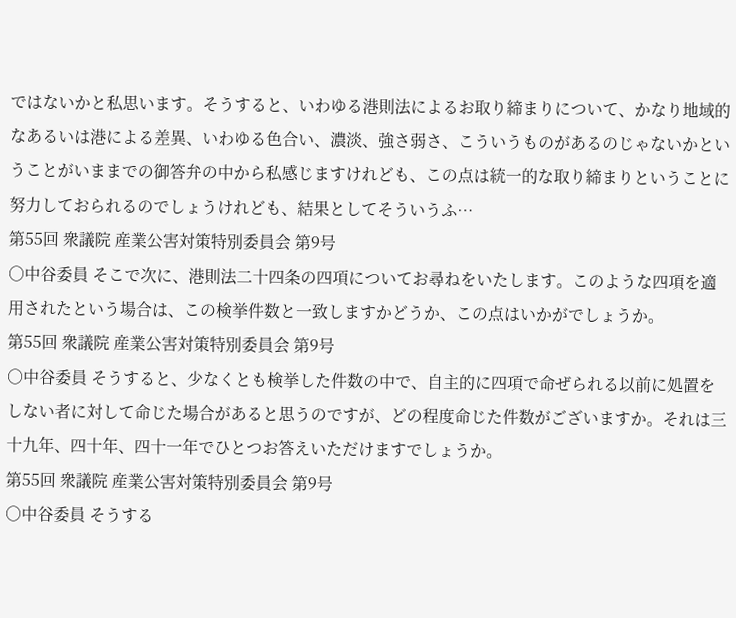ではないかと私思います。そうすると、いわゆる港則法によるお取り締まりについて、かなり地域的なあるいは港による差異、いわゆる色合い、濃淡、強さ弱さ、こういうものがあるのじゃないかということがいままでの御答弁の中から私感じますけれども、この点は統一的な取り締まりということに努力しておられるのでしょうけれども、結果としてそういうふ…
第55回 衆議院 産業公害対策特別委員会 第9号
○中谷委員 そこで次に、港則法二十四条の四項についてお尋ねをいたします。このような四項を適用されたという場合は、この検挙件数と一致しますかどうか、この点はいかがでしょうか。
第55回 衆議院 産業公害対策特別委員会 第9号
○中谷委員 そうすると、少なくとも検挙した件数の中で、自主的に四項で命ぜられる以前に処置をしない者に対して命じた場合があると思うのですが、どの程度命じた件数がございますか。それは三十九年、四十年、四十一年でひとつお答えいただけますでしょうか。
第55回 衆議院 産業公害対策特別委員会 第9号
○中谷委員 そうする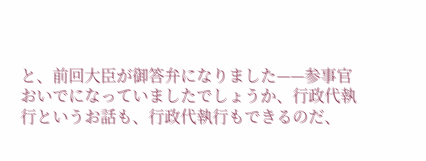と、前回大臣が御答弁になりました——参事官おいでになっていましたでしょうか、行政代執行というお話も、行政代執行もできるのだ、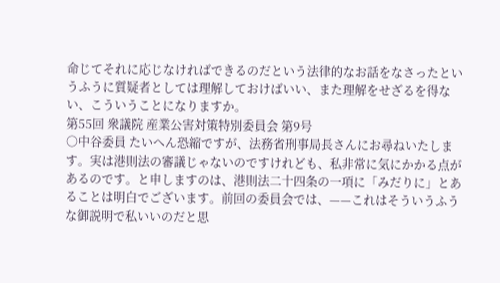命じてそれに応じなければできるのだという法律的なお話をなさったというふうに質疑者としては理解しておけばいい、また理解をせざるを得ない、こういうことになりますか。
第55回 衆議院 産業公害対策特別委員会 第9号
○中谷委員 たいへん恐縮ですが、法務省刑事局長さんにお尋ねいたします。実は港則法の審議じゃないのですけれども、私非常に気にかかる点があるのです。と申しますのは、港則法二十四条の一項に「みだりに」とあることは明白でございます。前回の委員会では、——これはそういうふうな御説明で私いいのだと思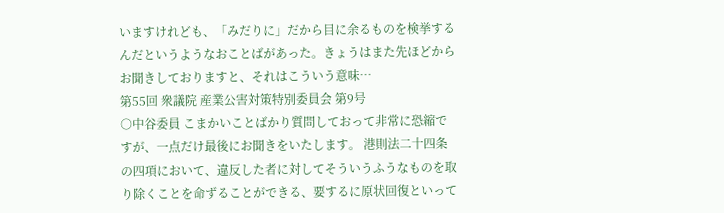いますけれども、「みだりに」だから目に余るものを検挙するんだというようなおことばがあった。きょうはまた先ほどからお聞きしておりますと、それはこういう意味…
第55回 衆議院 産業公害対策特別委員会 第9号
○中谷委員 こまかいことばかり質問しておって非常に恐縮ですが、一点だけ最後にお聞きをいたします。 港則法二十四条の四項において、違反した者に対してそういうふうなものを取り除くことを命ずることができる、要するに原状回復といって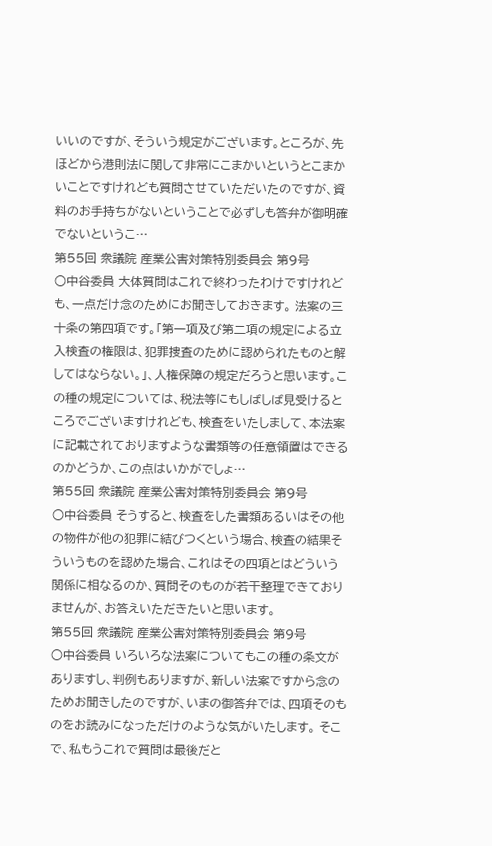いいのですが、そういう規定がございます。ところが、先ほどから港則法に関して非常にこまかいというとこまかいことですけれども質問させていただいたのですが、資料のお手持ちがないということで必ずしも答弁が御明確でないというこ…
第55回 衆議院 産業公害対策特別委員会 第9号
○中谷委員 大体質問はこれで終わったわけですけれども、一点だけ念のためにお聞きしておきます。 法案の三十条の第四項です。「第一項及び第二項の規定による立入検査の権限は、犯罪捜査のために認められたものと解してはならない。」、人権保障の規定だろうと思います。この種の規定については、税法等にもしばしば見受けるところでございますけれども、検査をいたしまして、本法案に記載されておりますような書類等の任意領置はできるのかどうか、この点はいかがでしょ…
第55回 衆議院 産業公害対策特別委員会 第9号
○中谷委員 そうすると、検査をした書類あるいはその他の物件が他の犯罪に結びつくという場合、検査の結果そういうものを認めた場合、これはその四項とはどういう関係に相なるのか、質問そのものが若干整理できておりませんが、お答えいただきたいと思います。
第55回 衆議院 産業公害対策特別委員会 第9号
○中谷委員 いろいろな法案についてもこの種の条文がありますし、判例もありますが、新しい法案ですから念のためお聞きしたのですが、いまの御答弁では、四項そのものをお読みになっただけのような気がいたします。 そこで、私もうこれで質問は最後だと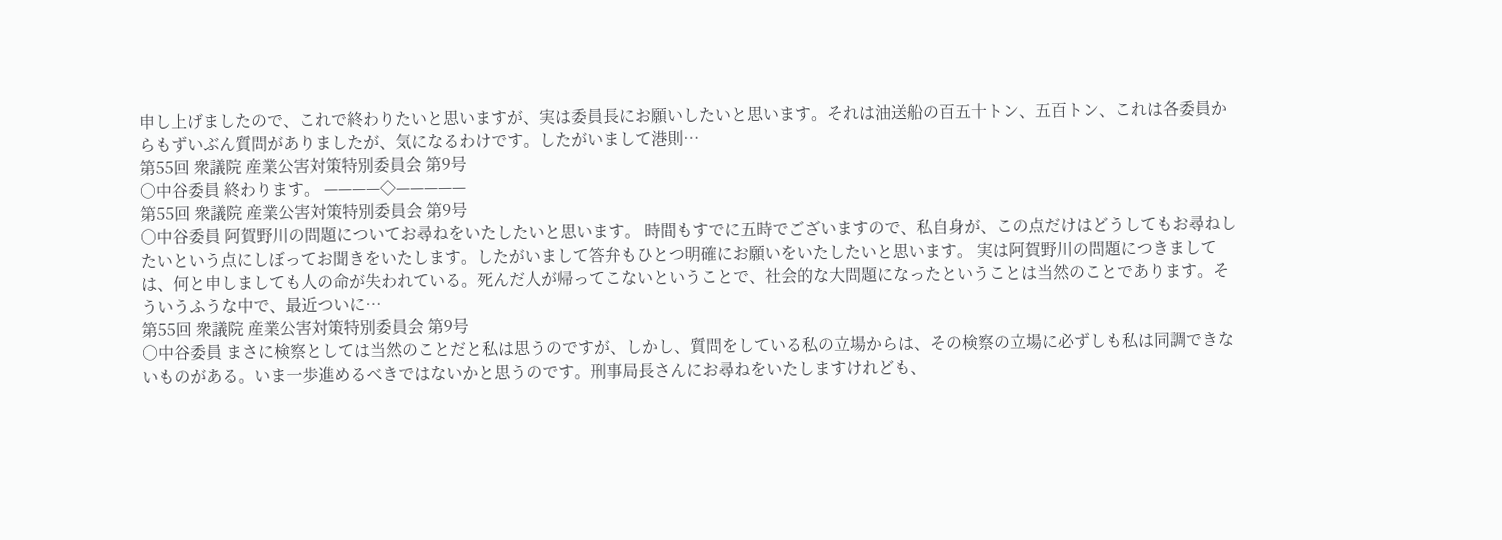申し上げましたので、これで終わりたいと思いますが、実は委員長にお願いしたいと思います。それは油送船の百五十トン、五百トン、これは各委員からもずいぶん質問がありましたが、気になるわけです。したがいまして港則…
第55回 衆議院 産業公害対策特別委員会 第9号
○中谷委員 終わります。 ————◇—————
第55回 衆議院 産業公害対策特別委員会 第9号
○中谷委員 阿賀野川の問題についてお尋ねをいたしたいと思います。 時間もすでに五時でございますので、私自身が、この点だけはどうしてもお尋ねしたいという点にしぼってお聞きをいたします。したがいまして答弁もひとつ明確にお願いをいたしたいと思います。 実は阿賀野川の問題につきましては、何と申しましても人の命が失われている。死んだ人が帰ってこないということで、社会的な大問題になったということは当然のことであります。そういうふうな中で、最近ついに…
第55回 衆議院 産業公害対策特別委員会 第9号
○中谷委員 まさに検察としては当然のことだと私は思うのですが、しかし、質問をしている私の立場からは、その検察の立場に必ずしも私は同調できないものがある。いま一歩進めるべきではないかと思うのです。刑事局長さんにお尋ねをいたしますけれども、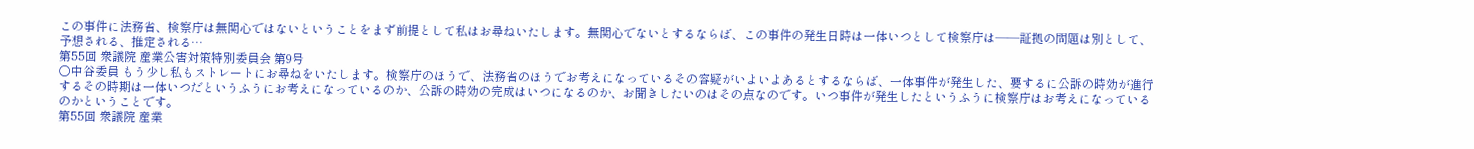この事件に法務省、検察庁は無関心ではないということをまず前提として私はお尋ねいたします。無関心でないとするならば、この事件の発生日時は一体いつとして検察庁は——証拠の問題は別として、予想される、推定される…
第55回 衆議院 産業公害対策特別委員会 第9号
○中谷委員 もう少し私もストレートにお尋ねをいたします。検察庁のほうで、法務省のほうでお考えになっているその容疑がいよいよあるとするならば、一体事件が発生した、要するに公訴の時効が進行するその時期は一体いつだというふうにお考えになっているのか、公訴の時効の完成はいつになるのか、お聞きしたいのはその点なのです。いつ事件が発生したというふうに検察庁はお考えになっているのかということです。
第55回 衆議院 産業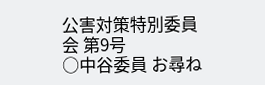公害対策特別委員会 第9号
○中谷委員 お尋ね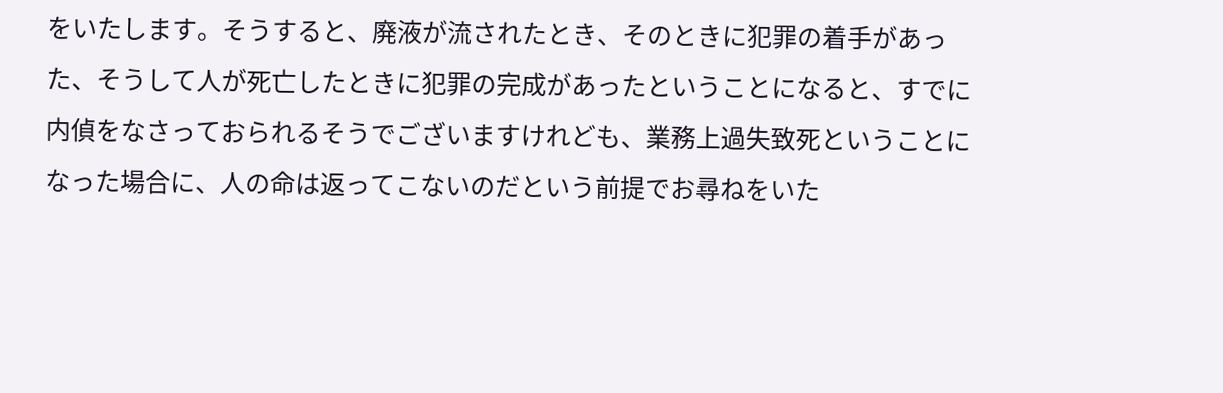をいたします。そうすると、廃液が流されたとき、そのときに犯罪の着手があった、そうして人が死亡したときに犯罪の完成があったということになると、すでに内偵をなさっておられるそうでございますけれども、業務上過失致死ということになった場合に、人の命は返ってこないのだという前提でお尋ねをいた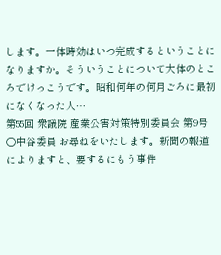します。一体時効はいつ完成するということになりますか。そういうことについて大体のところでけっこうです。昭和何年の何月ごろに最初になくなった人…
第55回 衆議院 産業公害対策特別委員会 第9号
○中谷委員 お尋ねをいたします。新聞の報道によりますと、要するにもう事件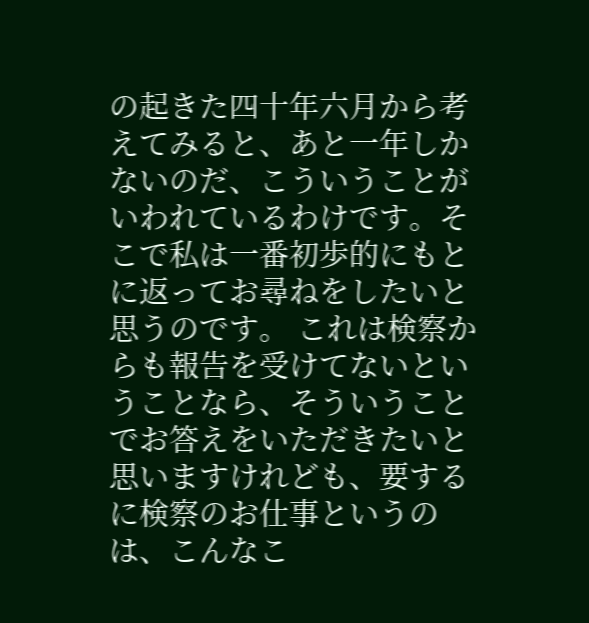の起きた四十年六月から考えてみると、あと一年しかないのだ、こういうことがいわれているわけです。そこで私は一番初歩的にもとに返ってお尋ねをしたいと思うのです。 これは検察からも報告を受けてないということなら、そういうことでお答えをいただきたいと思いますけれども、要するに検察のお仕事というのは、こんなこ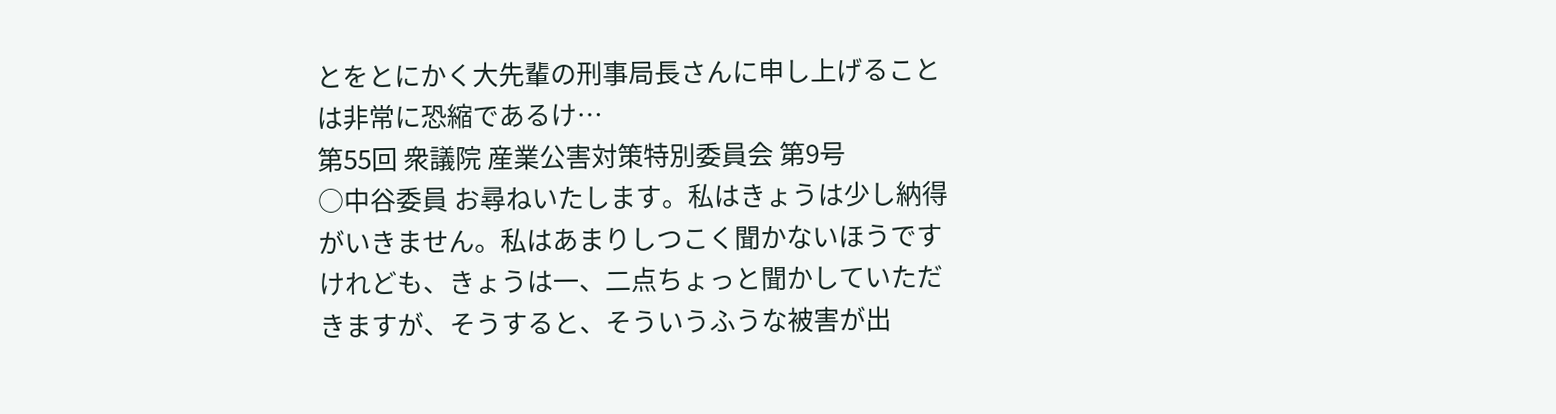とをとにかく大先輩の刑事局長さんに申し上げることは非常に恐縮であるけ…
第55回 衆議院 産業公害対策特別委員会 第9号
○中谷委員 お尋ねいたします。私はきょうは少し納得がいきません。私はあまりしつこく聞かないほうですけれども、きょうは一、二点ちょっと聞かしていただきますが、そうすると、そういうふうな被害が出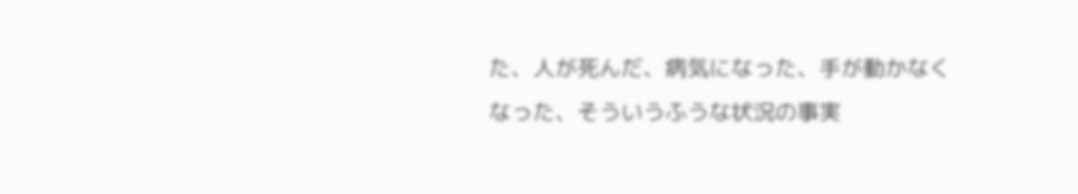た、人が死んだ、病気になった、手が動かなくなった、そういうふうな状況の事実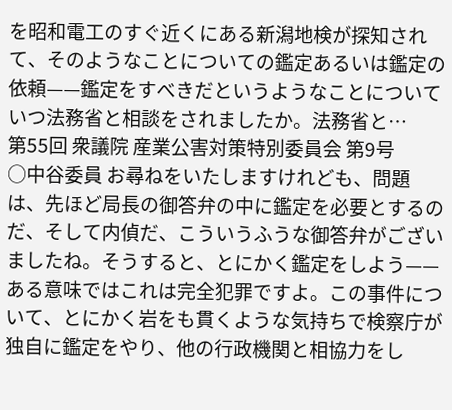を昭和電工のすぐ近くにある新潟地検が探知されて、そのようなことについての鑑定あるいは鑑定の依頼——鑑定をすべきだというようなことについていつ法務省と相談をされましたか。法務省と…
第55回 衆議院 産業公害対策特別委員会 第9号
○中谷委員 お尋ねをいたしますけれども、問題は、先ほど局長の御答弁の中に鑑定を必要とするのだ、そして内偵だ、こういうふうな御答弁がございましたね。そうすると、とにかく鑑定をしよう——ある意味ではこれは完全犯罪ですよ。この事件について、とにかく岩をも貫くような気持ちで検察庁が独自に鑑定をやり、他の行政機関と相協力をし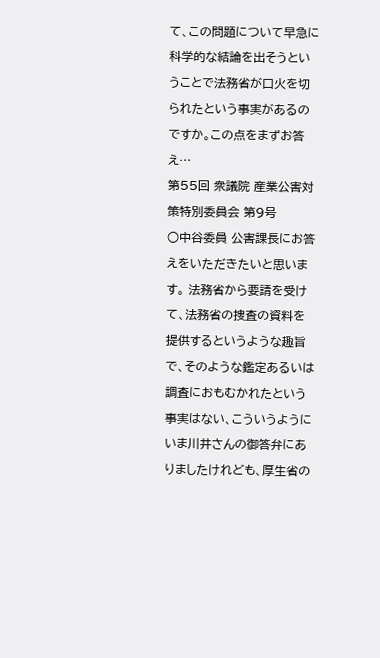て、この問題について早急に科学的な結論を出そうということで法務省が口火を切られたという事実があるのですか。この点をまずお答え…
第55回 衆議院 産業公害対策特別委員会 第9号
○中谷委員 公害課長にお答えをいただきたいと思います。 法務省から要請を受けて、法務省の捜査の資料を提供するというような趣旨で、そのような鑑定あるいは調査におもむかれたという事実はない、こういうようにいま川井さんの御答弁にありましたけれども、厚生省の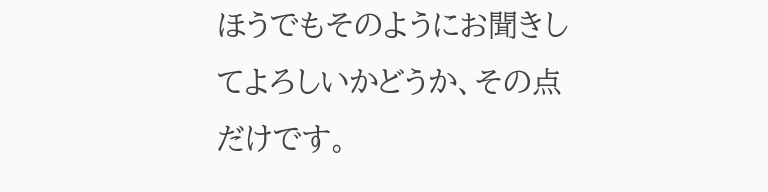ほうでもそのようにお聞きしてよろしいかどうか、その点だけです。